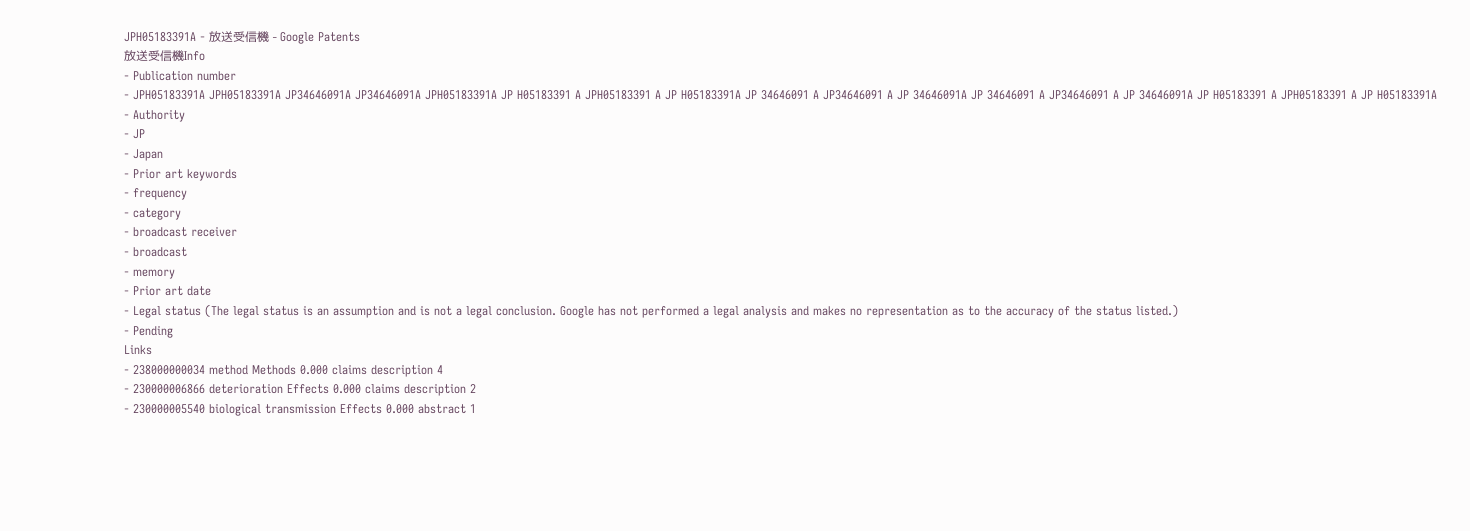JPH05183391A - 放送受信機 - Google Patents
放送受信機Info
- Publication number
- JPH05183391A JPH05183391A JP34646091A JP34646091A JPH05183391A JP H05183391 A JPH05183391 A JP H05183391A JP 34646091 A JP34646091 A JP 34646091A JP 34646091 A JP34646091 A JP 34646091A JP H05183391 A JPH05183391 A JP H05183391A
- Authority
- JP
- Japan
- Prior art keywords
- frequency
- category
- broadcast receiver
- broadcast
- memory
- Prior art date
- Legal status (The legal status is an assumption and is not a legal conclusion. Google has not performed a legal analysis and makes no representation as to the accuracy of the status listed.)
- Pending
Links
- 238000000034 method Methods 0.000 claims description 4
- 230000006866 deterioration Effects 0.000 claims description 2
- 230000005540 biological transmission Effects 0.000 abstract 1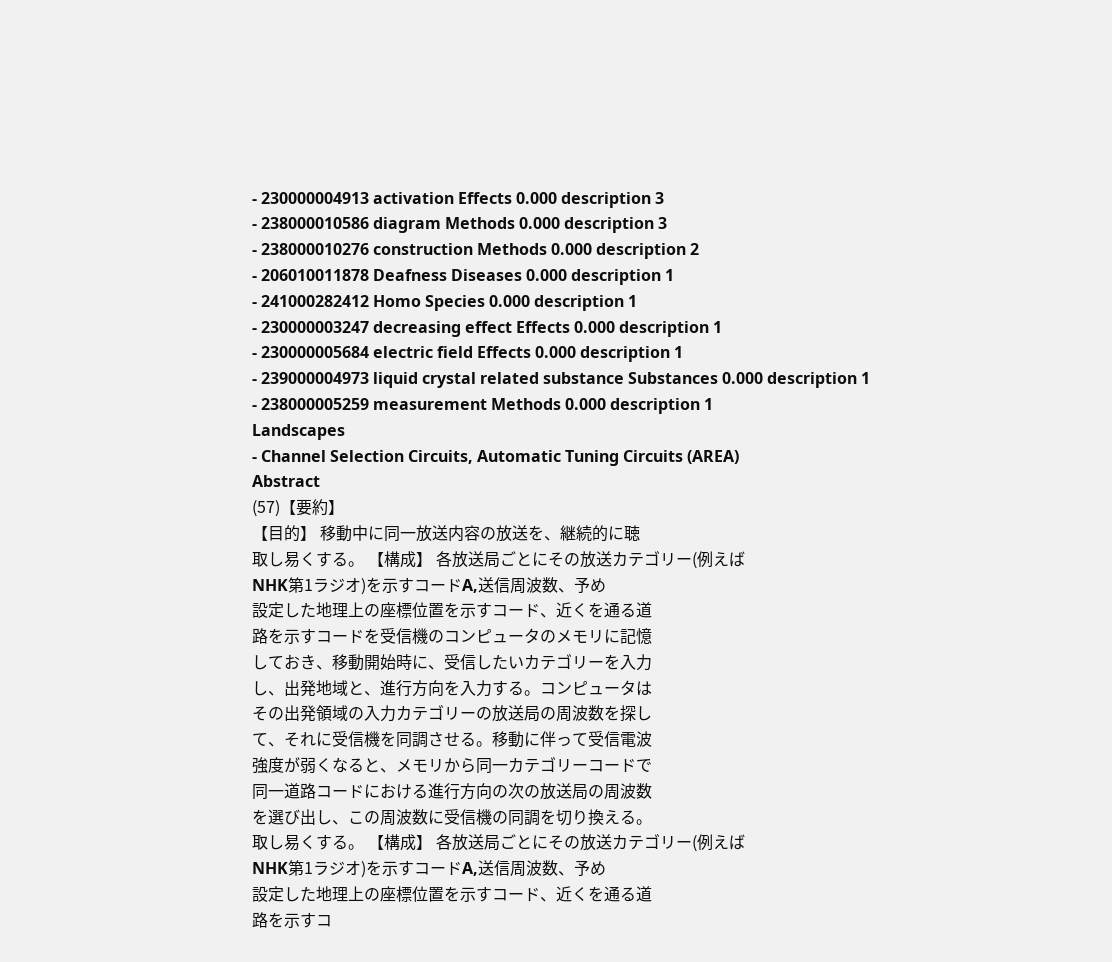- 230000004913 activation Effects 0.000 description 3
- 238000010586 diagram Methods 0.000 description 3
- 238000010276 construction Methods 0.000 description 2
- 206010011878 Deafness Diseases 0.000 description 1
- 241000282412 Homo Species 0.000 description 1
- 230000003247 decreasing effect Effects 0.000 description 1
- 230000005684 electric field Effects 0.000 description 1
- 239000004973 liquid crystal related substance Substances 0.000 description 1
- 238000005259 measurement Methods 0.000 description 1
Landscapes
- Channel Selection Circuits, Automatic Tuning Circuits (AREA)
Abstract
(57)【要約】
【目的】 移動中に同一放送内容の放送を、継続的に聴
取し易くする。 【構成】 各放送局ごとにその放送カテゴリー(例えば
NHK第1ラジオ)を示すコードA,送信周波数、予め
設定した地理上の座標位置を示すコード、近くを通る道
路を示すコードを受信機のコンピュータのメモリに記憶
しておき、移動開始時に、受信したいカテゴリーを入力
し、出発地域と、進行方向を入力する。コンピュータは
その出発領域の入力カテゴリーの放送局の周波数を探し
て、それに受信機を同調させる。移動に伴って受信電波
強度が弱くなると、メモリから同一カテゴリーコードで
同一道路コードにおける進行方向の次の放送局の周波数
を選び出し、この周波数に受信機の同調を切り換える。
取し易くする。 【構成】 各放送局ごとにその放送カテゴリー(例えば
NHK第1ラジオ)を示すコードA,送信周波数、予め
設定した地理上の座標位置を示すコード、近くを通る道
路を示すコ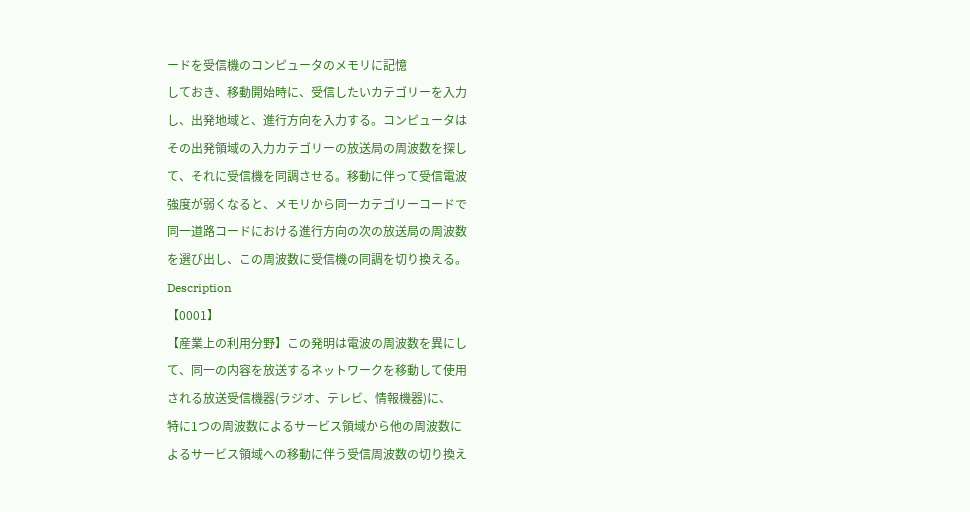ードを受信機のコンピュータのメモリに記憶
しておき、移動開始時に、受信したいカテゴリーを入力
し、出発地域と、進行方向を入力する。コンピュータは
その出発領域の入力カテゴリーの放送局の周波数を探し
て、それに受信機を同調させる。移動に伴って受信電波
強度が弱くなると、メモリから同一カテゴリーコードで
同一道路コードにおける進行方向の次の放送局の周波数
を選び出し、この周波数に受信機の同調を切り換える。
Description
【0001】
【産業上の利用分野】この発明は電波の周波数を異にし
て、同一の内容を放送するネットワークを移動して使用
される放送受信機器(ラジオ、テレビ、情報機器)に、
特に1つの周波数によるサービス領域から他の周波数に
よるサービス領域への移動に伴う受信周波数の切り換え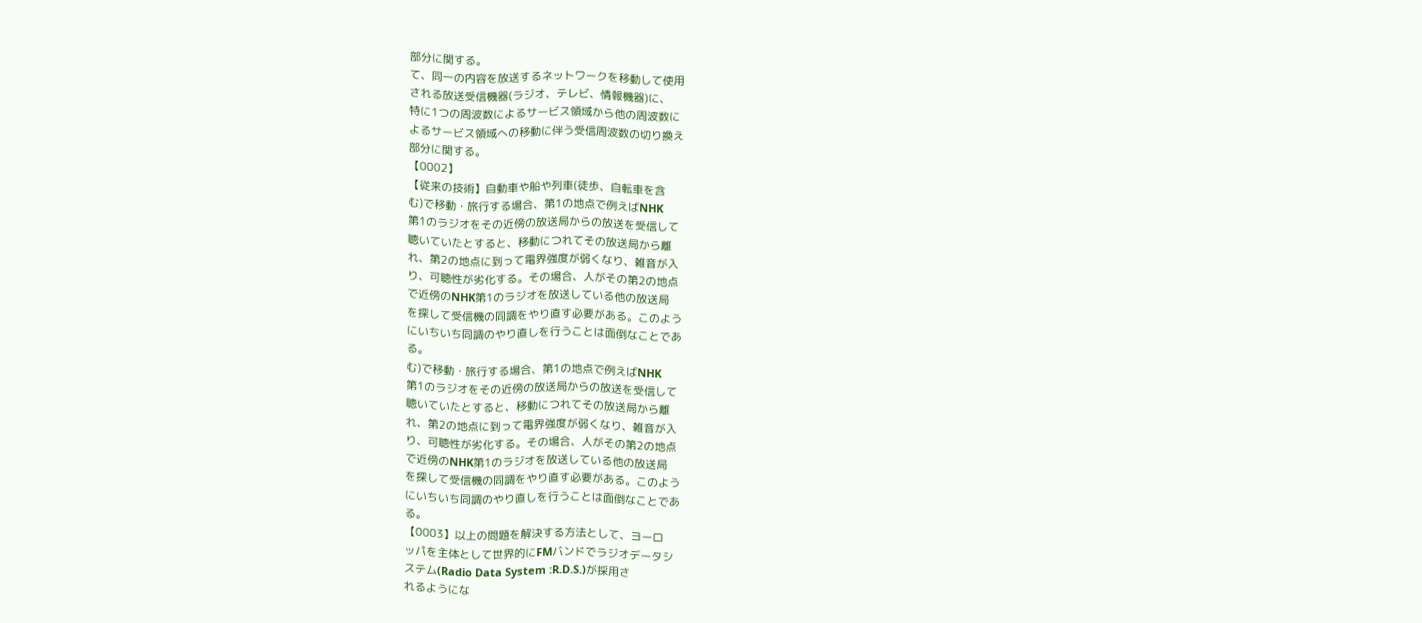部分に関する。
て、同一の内容を放送するネットワークを移動して使用
される放送受信機器(ラジオ、テレビ、情報機器)に、
特に1つの周波数によるサービス領域から他の周波数に
よるサービス領域への移動に伴う受信周波数の切り換え
部分に関する。
【0002】
【従来の技術】自動車や船や列車(徒歩、自転車を含
む)で移動・旅行する場合、第1の地点で例えばNHK
第1のラジオをその近傍の放送局からの放送を受信して
聴いていたとすると、移動につれてその放送局から離
れ、第2の地点に到って電界強度が弱くなり、雑音が入
り、可聴性が劣化する。その場合、人がその第2の地点
で近傍のNHK第1のラジオを放送している他の放送局
を探して受信機の同調をやり直す必要がある。このよう
にいちいち同調のやり直しを行うことは面倒なことであ
る。
む)で移動・旅行する場合、第1の地点で例えばNHK
第1のラジオをその近傍の放送局からの放送を受信して
聴いていたとすると、移動につれてその放送局から離
れ、第2の地点に到って電界強度が弱くなり、雑音が入
り、可聴性が劣化する。その場合、人がその第2の地点
で近傍のNHK第1のラジオを放送している他の放送局
を探して受信機の同調をやり直す必要がある。このよう
にいちいち同調のやり直しを行うことは面倒なことであ
る。
【0003】以上の問題を解決する方法として、ヨーロ
ッパを主体として世界的にFMバンドでラジオデータシ
ステム(Radio Data System :R.D.S.)が採用さ
れるようにな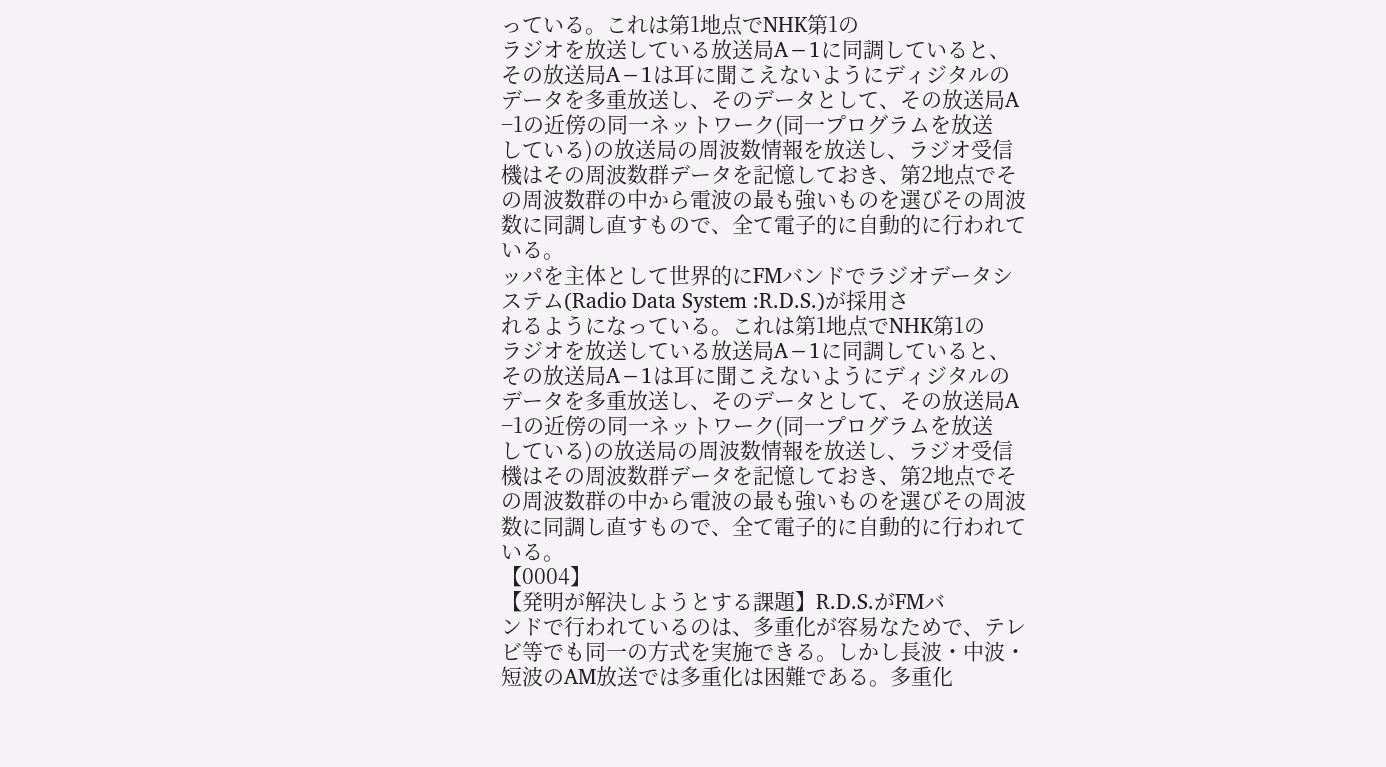っている。これは第1地点でNHK第1の
ラジオを放送している放送局A−1に同調していると、
その放送局A−1は耳に聞こえないようにディジタルの
データを多重放送し、そのデータとして、その放送局A
−1の近傍の同一ネットワーク(同一プログラムを放送
している)の放送局の周波数情報を放送し、ラジオ受信
機はその周波数群データを記憶しておき、第2地点でそ
の周波数群の中から電波の最も強いものを選びその周波
数に同調し直すもので、全て電子的に自動的に行われて
いる。
ッパを主体として世界的にFMバンドでラジオデータシ
ステム(Radio Data System :R.D.S.)が採用さ
れるようになっている。これは第1地点でNHK第1の
ラジオを放送している放送局A−1に同調していると、
その放送局A−1は耳に聞こえないようにディジタルの
データを多重放送し、そのデータとして、その放送局A
−1の近傍の同一ネットワーク(同一プログラムを放送
している)の放送局の周波数情報を放送し、ラジオ受信
機はその周波数群データを記憶しておき、第2地点でそ
の周波数群の中から電波の最も強いものを選びその周波
数に同調し直すもので、全て電子的に自動的に行われて
いる。
【0004】
【発明が解決しようとする課題】R.D.S.がFMバ
ンドで行われているのは、多重化が容易なためで、テレ
ビ等でも同一の方式を実施できる。しかし長波・中波・
短波のAM放送では多重化は困難である。多重化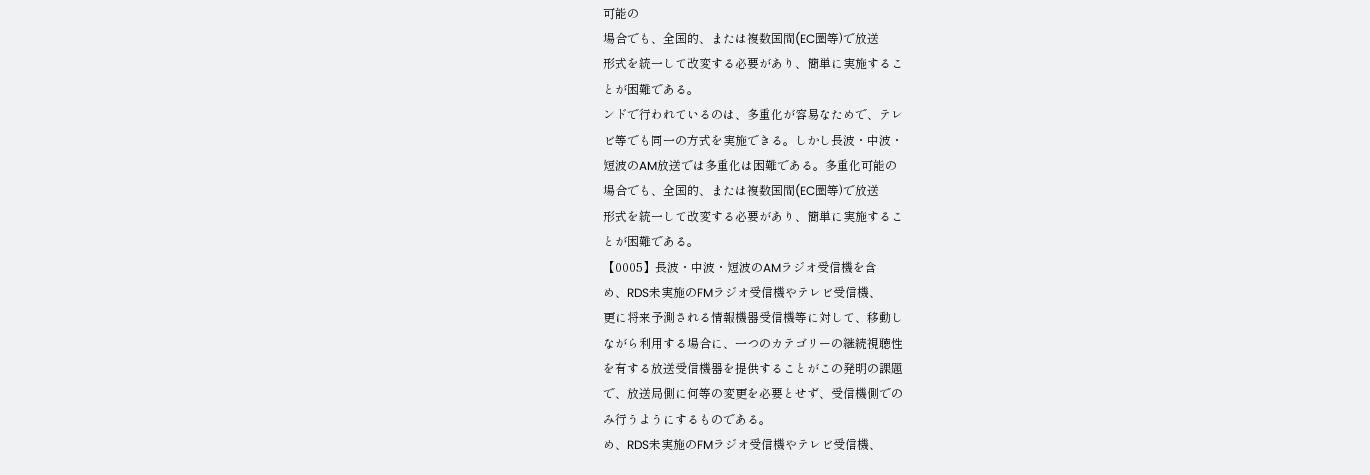可能の
場合でも、全国的、または複数国間(EC圏等)で放送
形式を統一して改変する必要があり、簡単に実施するこ
とが困難である。
ンドで行われているのは、多重化が容易なためで、テレ
ビ等でも同一の方式を実施できる。しかし長波・中波・
短波のAM放送では多重化は困難である。多重化可能の
場合でも、全国的、または複数国間(EC圏等)で放送
形式を統一して改変する必要があり、簡単に実施するこ
とが困難である。
【0005】長波・中波・短波のAMラジオ受信機を含
め、RDS未実施のFMラジオ受信機やテレビ受信機、
更に将来予測される情報機器受信機等に対して、移動し
ながら利用する場合に、一つのカテゴリーの継続視聴性
を有する放送受信機器を提供することがこの発明の課題
で、放送局側に何等の変更を必要とせず、受信機側での
み行うようにするものである。
め、RDS未実施のFMラジオ受信機やテレビ受信機、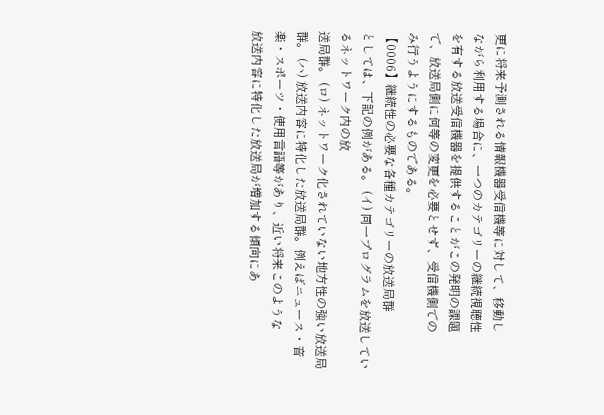更に将来予測される情報機器受信機等に対して、移動し
ながら利用する場合に、一つのカテゴリーの継続視聴性
を有する放送受信機器を提供することがこの発明の課題
で、放送局側に何等の変更を必要とせず、受信機側での
み行うようにするものである。
【0006】継続性の必要な各種カテゴリーの放送局群
としては、下記の例がある。 (イ) 同一プログラムを放送しているネットワーク内の放
送局群。 (ロ) ネットワーク化されていない地方性の強い放送局
群。 (ハ) 放送内容に特化した放送局群。例えばニュース・音
楽・スポーツ・使用言語等があり、近い将来このような
放送内容に特化した放送局が増加する傾向にあ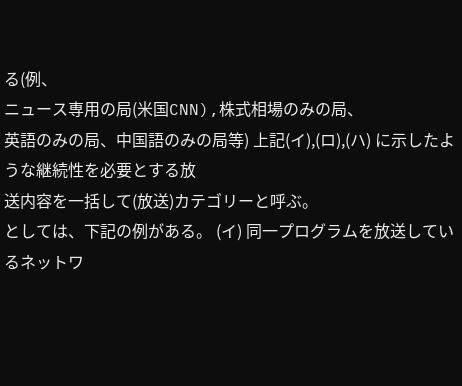る(例、
ニュース専用の局(米国CNN),株式相場のみの局、
英語のみの局、中国語のみの局等) 上記(イ),(ロ),(ハ) に示したような継続性を必要とする放
送内容を一括して(放送)カテゴリーと呼ぶ。
としては、下記の例がある。 (イ) 同一プログラムを放送しているネットワ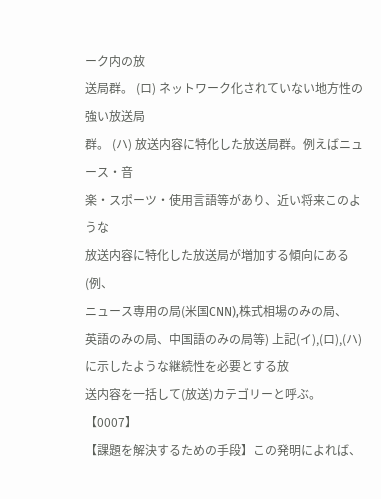ーク内の放
送局群。 (ロ) ネットワーク化されていない地方性の強い放送局
群。 (ハ) 放送内容に特化した放送局群。例えばニュース・音
楽・スポーツ・使用言語等があり、近い将来このような
放送内容に特化した放送局が増加する傾向にある(例、
ニュース専用の局(米国CNN),株式相場のみの局、
英語のみの局、中国語のみの局等) 上記(イ),(ロ),(ハ) に示したような継続性を必要とする放
送内容を一括して(放送)カテゴリーと呼ぶ。
【0007】
【課題を解決するための手段】この発明によれば、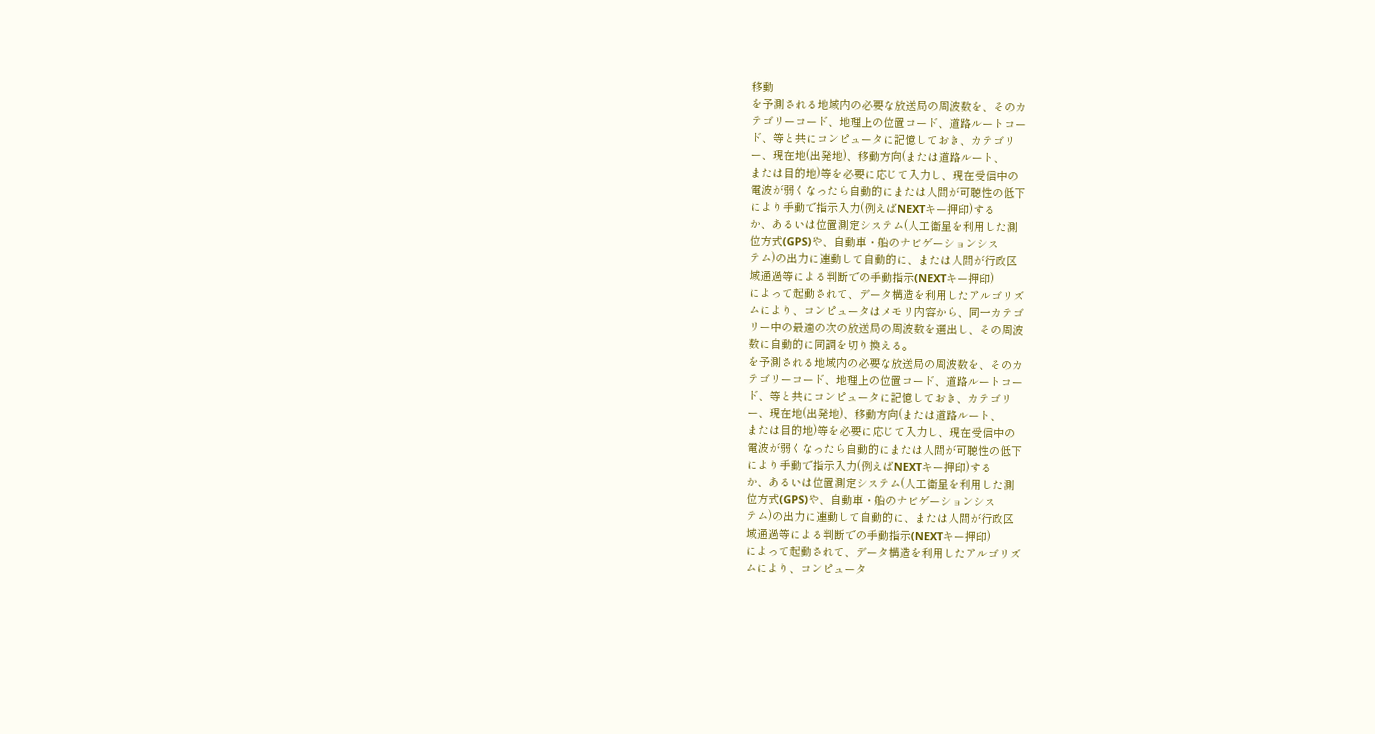移動
を予測される地域内の必要な放送局の周波数を、そのカ
テゴリーコード、地理上の位置コード、道路ルートコー
ド、等と共にコンピュータに記憶しておき、カテゴリ
ー、現在地(出発地)、移動方向(または道路ルート、
または目的地)等を必要に応じて入力し、現在受信中の
電波が弱くなったら自動的にまたは人間が可聴性の低下
により手動で指示入力(例えばNEXTキー押印)する
か、あるいは位置測定システム(人工衛星を利用した測
位方式(GPS)や、自動車・船のナビゲーションシス
テム)の出力に連動して自動的に、または人間が行政区
域通過等による判断での手動指示(NEXTキー押印)
によって起動されて、データ構造を利用したアルゴリズ
ムにより、コンピュータはメモリ内容から、同一カテゴ
リー中の最適の次の放送局の周波数を選出し、その周波
数に自動的に同調を切り換える。
を予測される地域内の必要な放送局の周波数を、そのカ
テゴリーコード、地理上の位置コード、道路ルートコー
ド、等と共にコンピュータに記憶しておき、カテゴリ
ー、現在地(出発地)、移動方向(または道路ルート、
または目的地)等を必要に応じて入力し、現在受信中の
電波が弱くなったら自動的にまたは人間が可聴性の低下
により手動で指示入力(例えばNEXTキー押印)する
か、あるいは位置測定システム(人工衛星を利用した測
位方式(GPS)や、自動車・船のナビゲーションシス
テム)の出力に連動して自動的に、または人間が行政区
域通過等による判断での手動指示(NEXTキー押印)
によって起動されて、データ構造を利用したアルゴリズ
ムにより、コンピュータ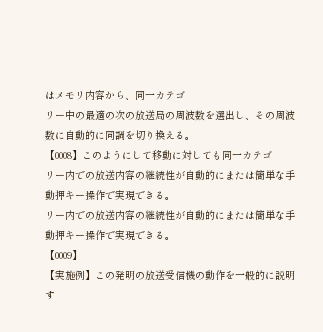はメモリ内容から、同一カテゴ
リー中の最適の次の放送局の周波数を選出し、その周波
数に自動的に同調を切り換える。
【0008】このようにして移動に対しても同一カテゴ
リー内での放送内容の継続性が自動的にまたは簡単な手
動押キー操作で実現できる。
リー内での放送内容の継続性が自動的にまたは簡単な手
動押キー操作で実現できる。
【0009】
【実施例】この発明の放送受信機の動作を一般的に説明
す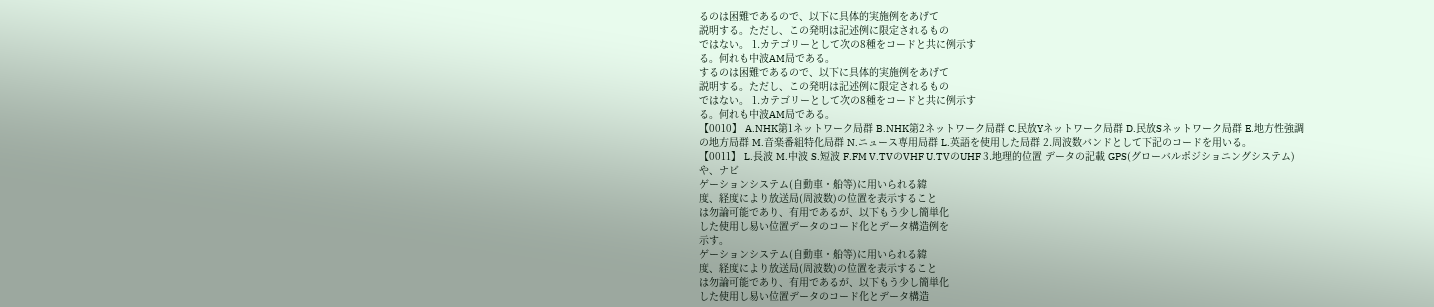るのは困難であるので、以下に具体的実施例をあげて
説明する。ただし、この発明は記述例に限定されるもの
ではない。 1.カテゴリーとして次の8種をコードと共に例示す
る。何れも中波AM局である。
するのは困難であるので、以下に具体的実施例をあげて
説明する。ただし、この発明は記述例に限定されるもの
ではない。 1.カテゴリーとして次の8種をコードと共に例示す
る。何れも中波AM局である。
【0010】 A.NHK第1ネットワーク局群 B.NHK第2ネットワーク局群 C.民放Yネットワーク局群 D.民放Sネットワーク局群 E.地方性強調の地方局群 M.音楽番組特化局群 N.ニュース専用局群 L.英語を使用した局群 2.周波数バンドとして下記のコードを用いる。
【0011】 L.長波 M.中波 S.短波 F.FM V.TVのVHF U.TVのUHF 3.地理的位置 データの記載 GPS(グローバルポジショニングシステム)や、ナビ
ゲーションシステム(自動車・船等)に用いられる緯
度、経度により放送局(周波数)の位置を表示すること
は勿論可能であり、有用であるが、以下もう少し簡単化
した使用し易い位置データのコード化とデータ構造例を
示す。
ゲーションシステム(自動車・船等)に用いられる緯
度、経度により放送局(周波数)の位置を表示すること
は勿論可能であり、有用であるが、以下もう少し簡単化
した使用し易い位置データのコード化とデータ構造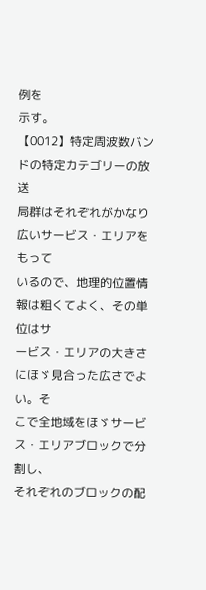例を
示す。
【0012】特定周波数バンドの特定カテゴリーの放送
局群はそれぞれがかなり広いサービス・エリアをもって
いるので、地理的位置情報は粗くてよく、その単位はサ
ービス・エリアの大きさにほゞ見合った広さでよい。そ
こで全地域をほゞサービス・エリアブロックで分割し、
それぞれのブロックの配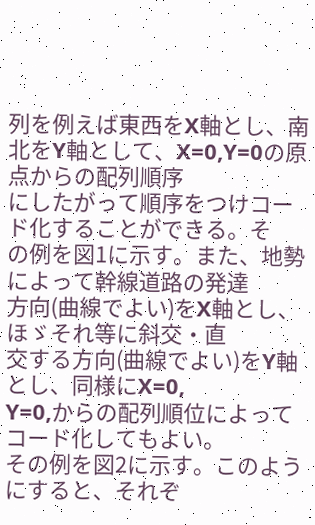列を例えば東西をX軸とし、南
北をY軸として、X=0,Y=0の原点からの配列順序
にしたがって順序をつけコード化することができる。そ
の例を図1に示す。また、地勢によって幹線道路の発達
方向(曲線でよい)をX軸とし、ほゞそれ等に斜交・直
交する方向(曲線でよい)をY軸とし、同様にX=0,
Y=0,からの配列順位によってコード化してもよい。
その例を図2に示す。このようにすると、それぞ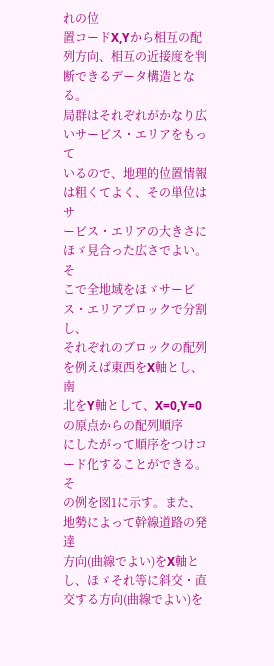れの位
置コードX,Yから相互の配列方向、相互の近接度を判
断できるデータ構造となる。
局群はそれぞれがかなり広いサービス・エリアをもって
いるので、地理的位置情報は粗くてよく、その単位はサ
ービス・エリアの大きさにほゞ見合った広さでよい。そ
こで全地域をほゞサービス・エリアブロックで分割し、
それぞれのブロックの配列を例えば東西をX軸とし、南
北をY軸として、X=0,Y=0の原点からの配列順序
にしたがって順序をつけコード化することができる。そ
の例を図1に示す。また、地勢によって幹線道路の発達
方向(曲線でよい)をX軸とし、ほゞそれ等に斜交・直
交する方向(曲線でよい)を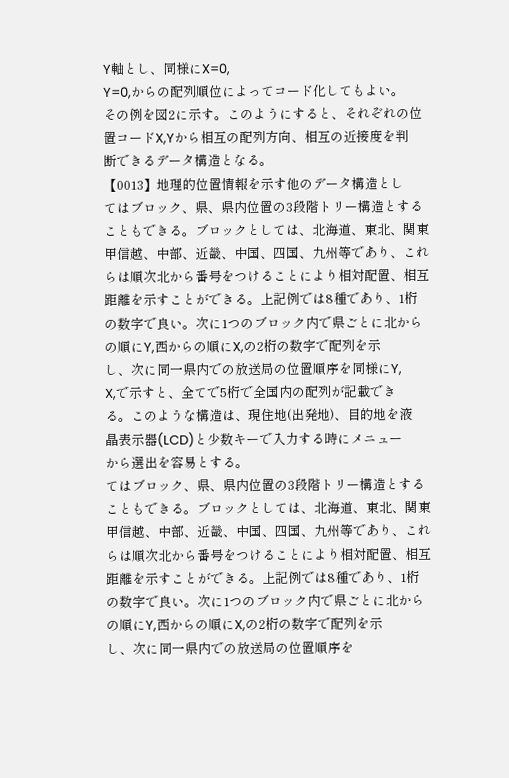Y軸とし、同様にX=0,
Y=0,からの配列順位によってコード化してもよい。
その例を図2に示す。このようにすると、それぞれの位
置コードX,Yから相互の配列方向、相互の近接度を判
断できるデータ構造となる。
【0013】地理的位置情報を示す他のデータ構造とし
てはブロック、県、県内位置の3段階トリー構造とする
こともできる。ブロックとしては、北海道、東北、関東
甲信越、中部、近畿、中国、四国、九州等であり、これ
らは順次北から番号をつけることにより相対配置、相互
距離を示すことができる。上記例では8種であり、1桁
の数字で良い。次に1つのブロック内で県ごとに北から
の順にY,西からの順にX,の2桁の数字で配列を示
し、次に同一県内での放送局の位置順序を同様にY,
X,で示すと、全てで5桁で全国内の配列が記載でき
る。このような構造は、現住地(出発地)、目的地を液
晶表示器(LCD)と少数キーで入力する時にメニュー
から選出を容易とする。
てはブロック、県、県内位置の3段階トリー構造とする
こともできる。ブロックとしては、北海道、東北、関東
甲信越、中部、近畿、中国、四国、九州等であり、これ
らは順次北から番号をつけることにより相対配置、相互
距離を示すことができる。上記例では8種であり、1桁
の数字で良い。次に1つのブロック内で県ごとに北から
の順にY,西からの順にX,の2桁の数字で配列を示
し、次に同一県内での放送局の位置順序を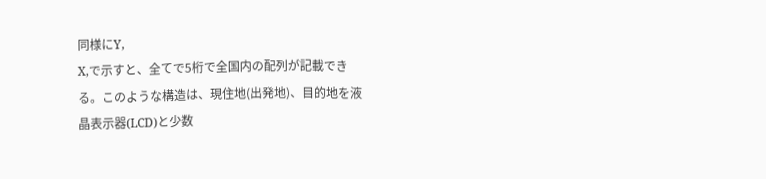同様にY,
X,で示すと、全てで5桁で全国内の配列が記載でき
る。このような構造は、現住地(出発地)、目的地を液
晶表示器(LCD)と少数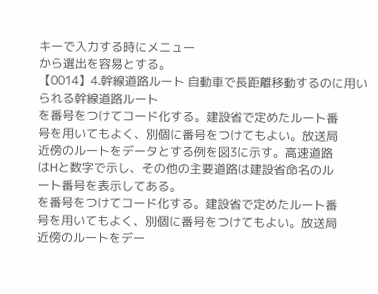キーで入力する時にメニュー
から選出を容易とする。
【0014】4.幹線道路ルート 自動車で長距離移動するのに用いられる幹線道路ルート
を番号をつけてコード化する。建設省で定めたルート番
号を用いてもよく、別個に番号をつけてもよい。放送局
近傍のルートをデータとする例を図3に示す。高速道路
はHと数字で示し、その他の主要道路は建設省命名のル
ート番号を表示してある。
を番号をつけてコード化する。建設省で定めたルート番
号を用いてもよく、別個に番号をつけてもよい。放送局
近傍のルートをデー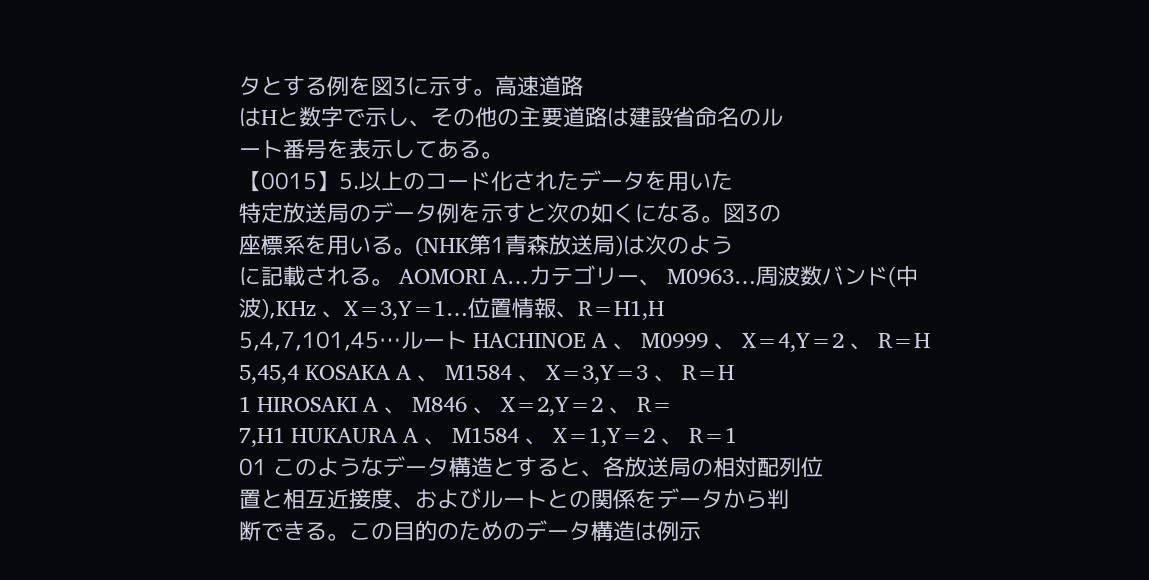タとする例を図3に示す。高速道路
はHと数字で示し、その他の主要道路は建設省命名のル
ート番号を表示してある。
【0015】5.以上のコード化されたデータを用いた
特定放送局のデータ例を示すと次の如くになる。図3の
座標系を用いる。(NHK第1青森放送局)は次のよう
に記載される。 AOMORI A…カテゴリー、 M0963…周波数バンド(中
波),KHz 、X=3,Y=1…位置情報、R=H1,H
5,4,7,101,45…ルート HACHINOE A 、 M0999 、 X=4,Y=2 、 R=H
5,45,4 KOSAKA A 、 M1584 、 X=3,Y=3 、 R=H
1 HIROSAKI A 、 M846 、 X=2,Y=2 、 R=
7,H1 HUKAURA A 、 M1584 、 X=1,Y=2 、 R=1
01 このようなデータ構造とすると、各放送局の相対配列位
置と相互近接度、およびルートとの関係をデータから判
断できる。この目的のためのデータ構造は例示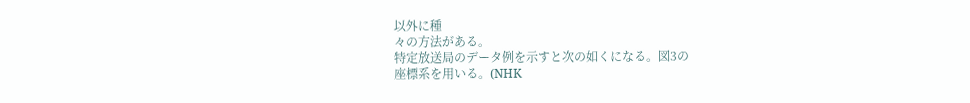以外に種
々の方法がある。
特定放送局のデータ例を示すと次の如くになる。図3の
座標系を用いる。(NHK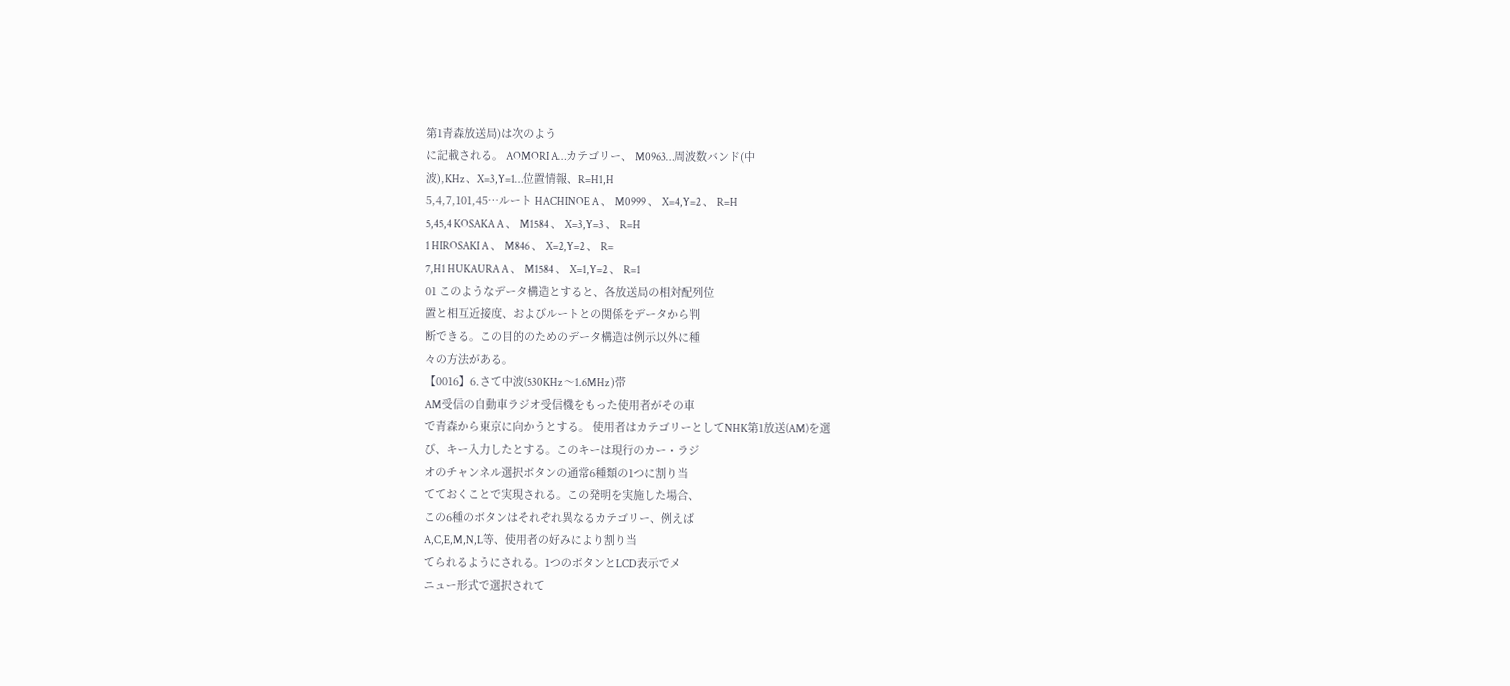第1青森放送局)は次のよう
に記載される。 AOMORI A…カテゴリー、 M0963…周波数バンド(中
波),KHz 、X=3,Y=1…位置情報、R=H1,H
5,4,7,101,45…ルート HACHINOE A 、 M0999 、 X=4,Y=2 、 R=H
5,45,4 KOSAKA A 、 M1584 、 X=3,Y=3 、 R=H
1 HIROSAKI A 、 M846 、 X=2,Y=2 、 R=
7,H1 HUKAURA A 、 M1584 、 X=1,Y=2 、 R=1
01 このようなデータ構造とすると、各放送局の相対配列位
置と相互近接度、およびルートとの関係をデータから判
断できる。この目的のためのデータ構造は例示以外に種
々の方法がある。
【0016】6.さて中波(530KHz 〜1.6MHz )帯
AM受信の自動車ラジオ受信機をもった使用者がその車
で青森から東京に向かうとする。 使用者はカテゴリーとしてNHK第1放送(AM)を選
び、キー入力したとする。このキーは現行のカー・ラジ
オのチャンネル選択ボタンの通常6種類の1つに割り当
てておくことで実現される。この発明を実施した場合、
この6種のボタンはそれぞれ異なるカテゴリー、例えば
A,C,E,M,N,L等、使用者の好みにより割り当
てられるようにされる。1つのボタンとLCD表示でメ
ニュー形式で選択されて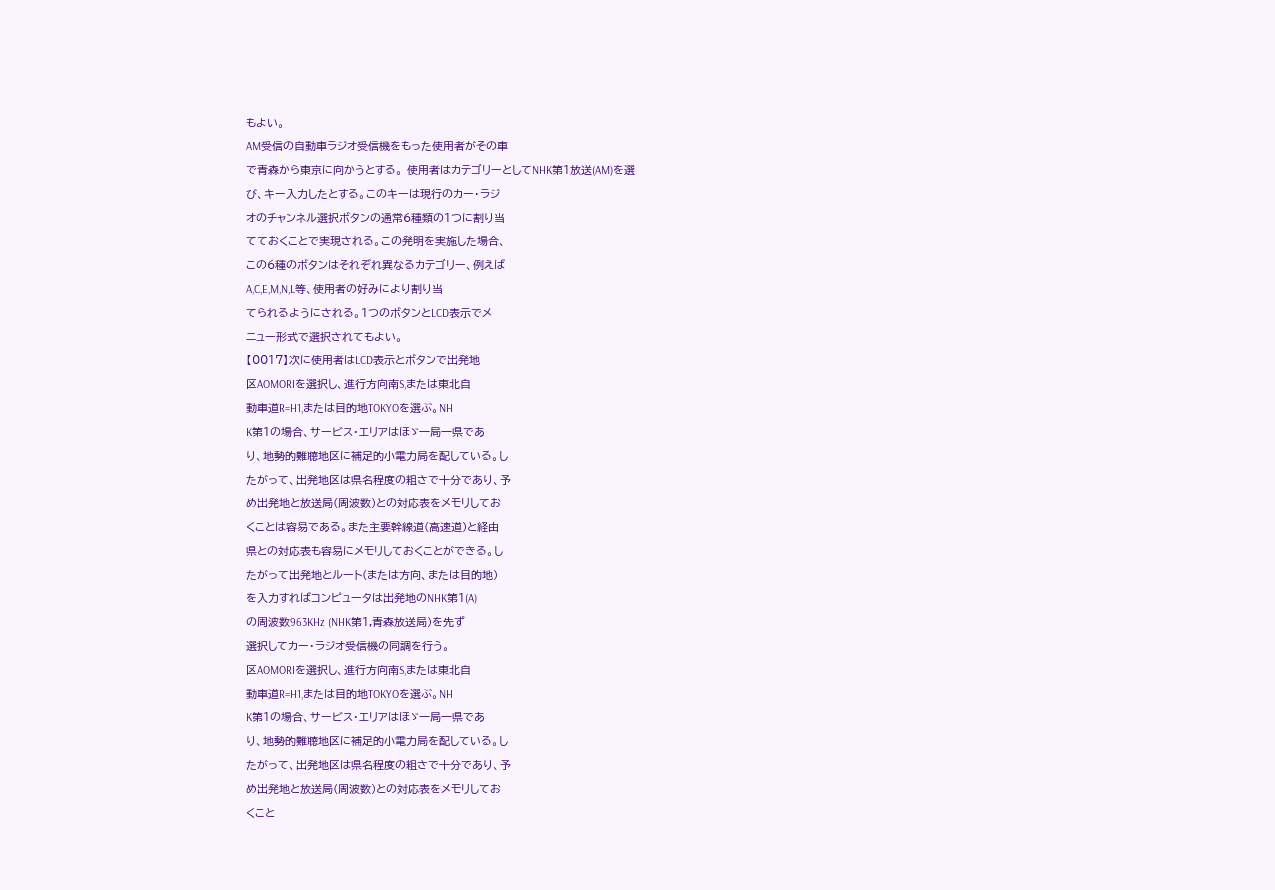もよい。
AM受信の自動車ラジオ受信機をもった使用者がその車
で青森から東京に向かうとする。 使用者はカテゴリーとしてNHK第1放送(AM)を選
び、キー入力したとする。このキーは現行のカー・ラジ
オのチャンネル選択ボタンの通常6種類の1つに割り当
てておくことで実現される。この発明を実施した場合、
この6種のボタンはそれぞれ異なるカテゴリー、例えば
A,C,E,M,N,L等、使用者の好みにより割り当
てられるようにされる。1つのボタンとLCD表示でメ
ニュー形式で選択されてもよい。
【0017】次に使用者はLCD表示とボタンで出発地
区AOMORIを選択し、進行方向南S,または東北自
動車道R=H1,または目的地TOKYOを選ぶ。NH
K第1の場合、サービス・エリアはほゞ一局一県であ
り、地勢的難聴地区に補足的小電力局を配している。し
たがって、出発地区は県名程度の粗さで十分であり、予
め出発地と放送局(周波数)との対応表をメモリしてお
くことは容易である。また主要幹線道(高速道)と経由
県との対応表も容易にメモリしておくことができる。し
たがって出発地とルート(または方向、または目的地)
を入力すればコンピュータは出発地のNHK第1(A)
の周波数963KHz (NHK第1,青森放送局)を先ず
選択してカー・ラジオ受信機の同調を行う。
区AOMORIを選択し、進行方向南S,または東北自
動車道R=H1,または目的地TOKYOを選ぶ。NH
K第1の場合、サービス・エリアはほゞ一局一県であ
り、地勢的難聴地区に補足的小電力局を配している。し
たがって、出発地区は県名程度の粗さで十分であり、予
め出発地と放送局(周波数)との対応表をメモリしてお
くこと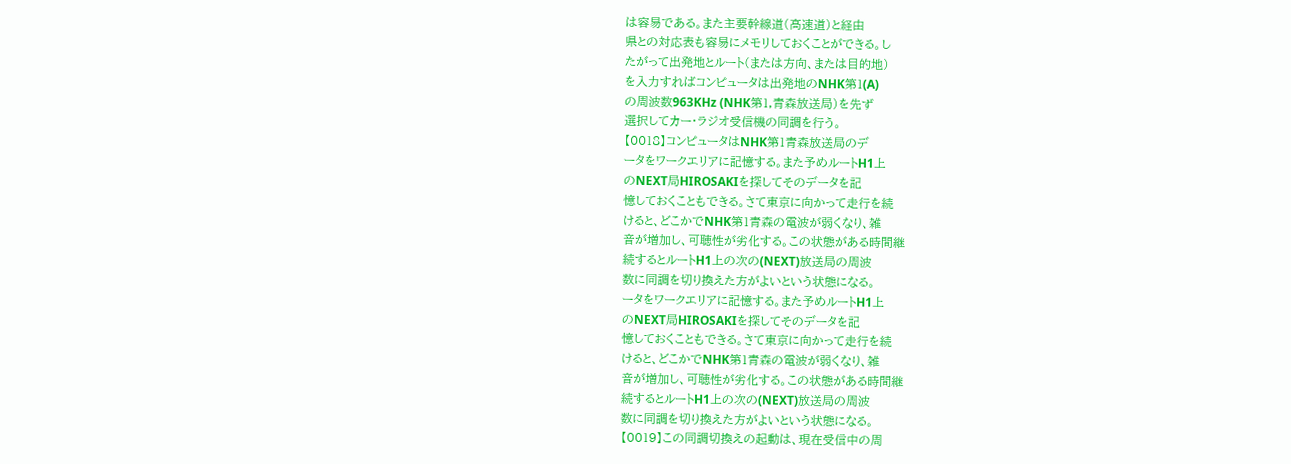は容易である。また主要幹線道(高速道)と経由
県との対応表も容易にメモリしておくことができる。し
たがって出発地とルート(または方向、または目的地)
を入力すればコンピュータは出発地のNHK第1(A)
の周波数963KHz (NHK第1,青森放送局)を先ず
選択してカー・ラジオ受信機の同調を行う。
【0018】コンピュータはNHK第1青森放送局のデ
ータをワークエリアに記憶する。また予めルートH1上
のNEXT局HIROSAKIを探してそのデータを記
憶しておくこともできる。さて東京に向かって走行を続
けると、どこかでNHK第1青森の電波が弱くなり、雑
音が増加し、可聴性が劣化する。この状態がある時間継
続するとルートH1上の次の(NEXT)放送局の周波
数に同調を切り換えた方がよいという状態になる。
ータをワークエリアに記憶する。また予めルートH1上
のNEXT局HIROSAKIを探してそのデータを記
憶しておくこともできる。さて東京に向かって走行を続
けると、どこかでNHK第1青森の電波が弱くなり、雑
音が増加し、可聴性が劣化する。この状態がある時間継
続するとルートH1上の次の(NEXT)放送局の周波
数に同調を切り換えた方がよいという状態になる。
【0019】この同調切換えの起動は、現在受信中の周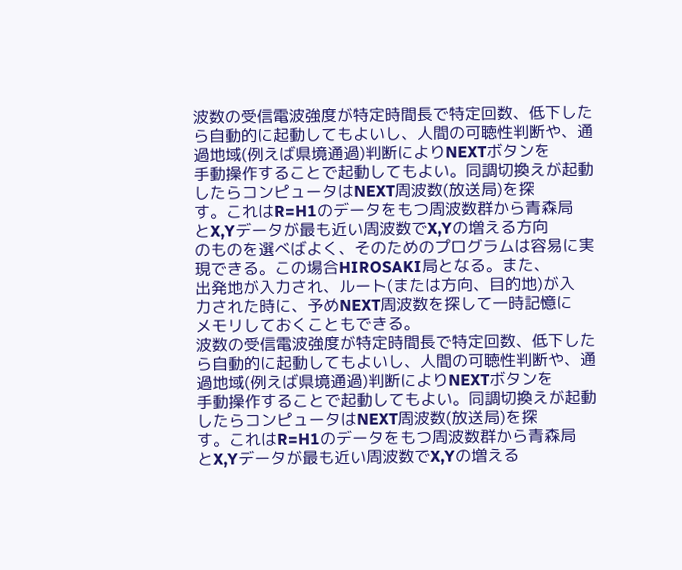波数の受信電波強度が特定時間長で特定回数、低下した
ら自動的に起動してもよいし、人間の可聴性判断や、通
過地域(例えば県境通過)判断によりNEXTボタンを
手動操作することで起動してもよい。同調切換えが起動
したらコンピュータはNEXT周波数(放送局)を探
す。これはR=H1のデータをもつ周波数群から青森局
とX,Yデータが最も近い周波数でX,Yの増える方向
のものを選べばよく、そのためのプログラムは容易に実
現できる。この場合HIROSAKI局となる。また、
出発地が入力され、ルート(または方向、目的地)が入
力された時に、予めNEXT周波数を探して一時記憶に
メモリしておくこともできる。
波数の受信電波強度が特定時間長で特定回数、低下した
ら自動的に起動してもよいし、人間の可聴性判断や、通
過地域(例えば県境通過)判断によりNEXTボタンを
手動操作することで起動してもよい。同調切換えが起動
したらコンピュータはNEXT周波数(放送局)を探
す。これはR=H1のデータをもつ周波数群から青森局
とX,Yデータが最も近い周波数でX,Yの増える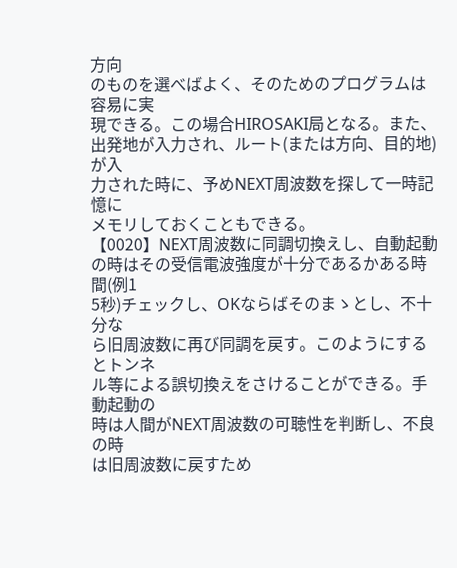方向
のものを選べばよく、そのためのプログラムは容易に実
現できる。この場合HIROSAKI局となる。また、
出発地が入力され、ルート(または方向、目的地)が入
力された時に、予めNEXT周波数を探して一時記憶に
メモリしておくこともできる。
【0020】NEXT周波数に同調切換えし、自動起動
の時はその受信電波強度が十分であるかある時間(例1
5秒)チェックし、OKならばそのまゝとし、不十分な
ら旧周波数に再び同調を戻す。このようにするとトンネ
ル等による誤切換えをさけることができる。手動起動の
時は人間がNEXT周波数の可聴性を判断し、不良の時
は旧周波数に戻すため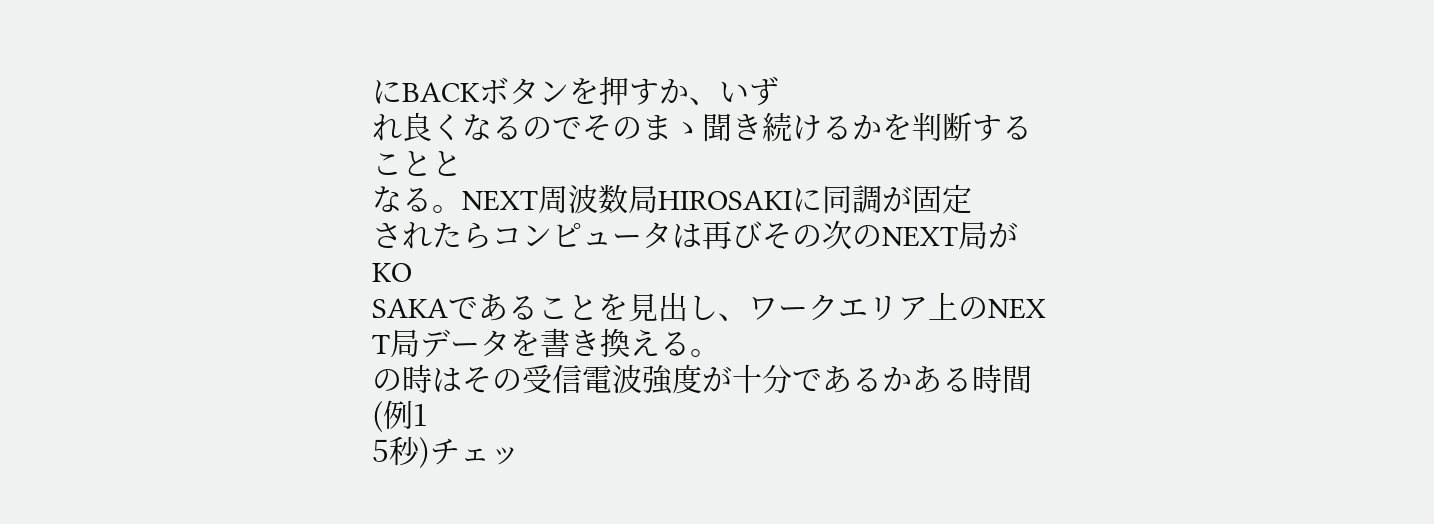にBACKボタンを押すか、いず
れ良くなるのでそのまゝ聞き続けるかを判断することと
なる。NEXT周波数局HIROSAKIに同調が固定
されたらコンピュータは再びその次のNEXT局がKO
SAKAであることを見出し、ワークエリア上のNEX
T局データを書き換える。
の時はその受信電波強度が十分であるかある時間(例1
5秒)チェッ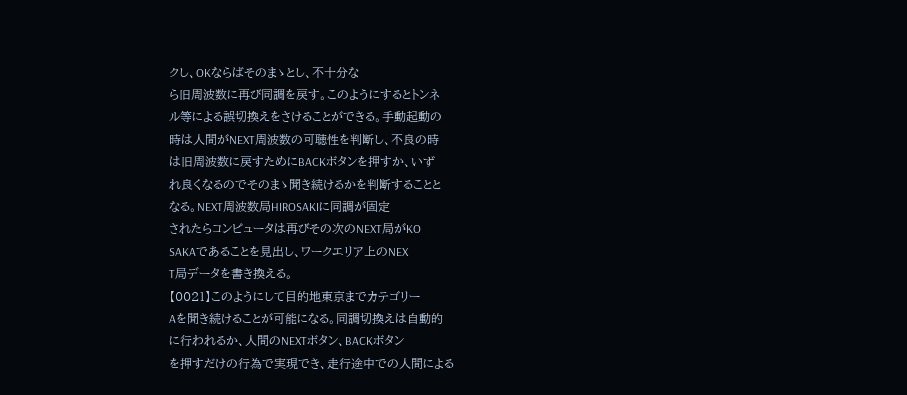クし、OKならばそのまゝとし、不十分な
ら旧周波数に再び同調を戻す。このようにするとトンネ
ル等による誤切換えをさけることができる。手動起動の
時は人間がNEXT周波数の可聴性を判断し、不良の時
は旧周波数に戻すためにBACKボタンを押すか、いず
れ良くなるのでそのまゝ聞き続けるかを判断することと
なる。NEXT周波数局HIROSAKIに同調が固定
されたらコンピュータは再びその次のNEXT局がKO
SAKAであることを見出し、ワークエリア上のNEX
T局データを書き換える。
【0021】このようにして目的地東京までカテゴリー
Aを聞き続けることが可能になる。同調切換えは自動的
に行われるか、人間のNEXTボタン、BACKボタン
を押すだけの行為で実現でき、走行途中での人間による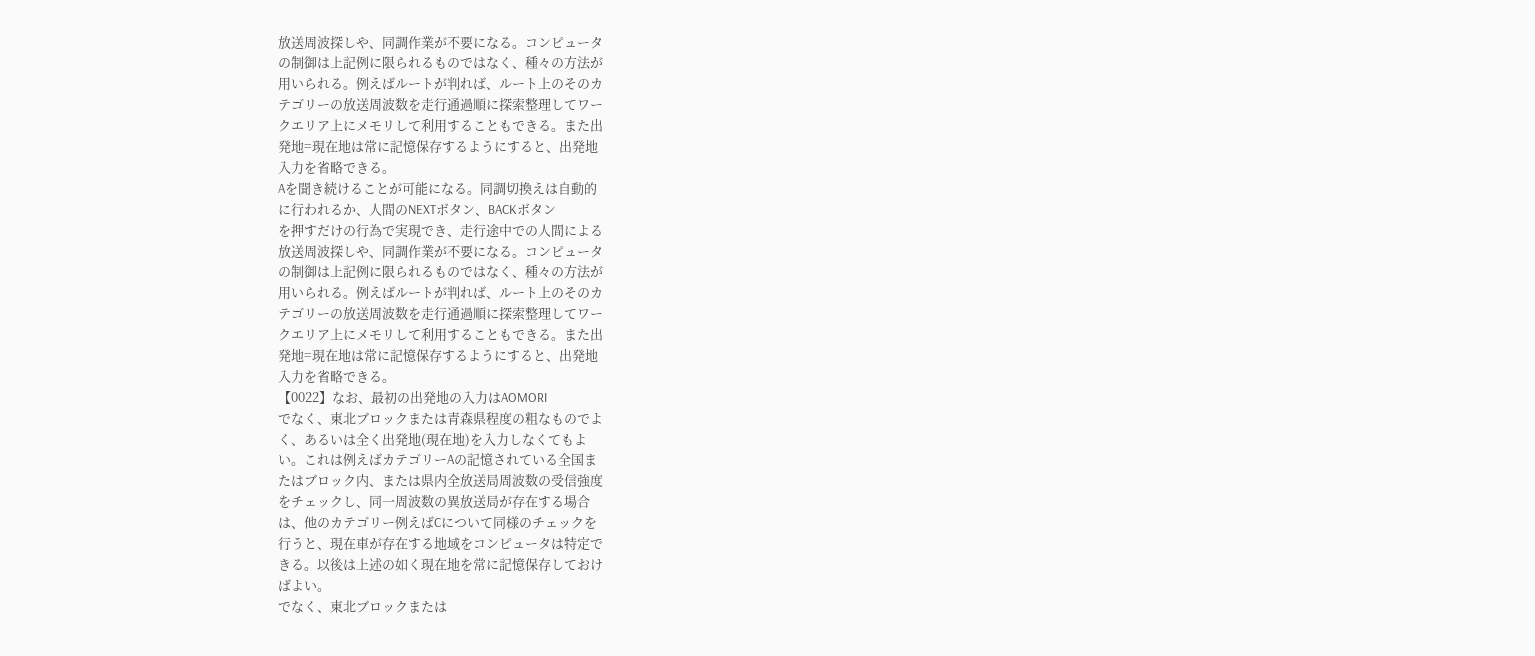放送周波探しや、同調作業が不要になる。コンピュータ
の制御は上記例に限られるものではなく、種々の方法が
用いられる。例えばルートが判れば、ルート上のそのカ
テゴリーの放送周波数を走行通過順に探索整理してワー
クエリア上にメモリして利用することもできる。また出
発地=現在地は常に記憶保存するようにすると、出発地
入力を省略できる。
Aを聞き続けることが可能になる。同調切換えは自動的
に行われるか、人間のNEXTボタン、BACKボタン
を押すだけの行為で実現でき、走行途中での人間による
放送周波探しや、同調作業が不要になる。コンピュータ
の制御は上記例に限られるものではなく、種々の方法が
用いられる。例えばルートが判れば、ルート上のそのカ
テゴリーの放送周波数を走行通過順に探索整理してワー
クエリア上にメモリして利用することもできる。また出
発地=現在地は常に記憶保存するようにすると、出発地
入力を省略できる。
【0022】なお、最初の出発地の入力はAOMORI
でなく、東北ブロックまたは青森県程度の粗なものでよ
く、あるいは全く出発地(現在地)を入力しなくてもよ
い。これは例えばカテゴリーAの記憶されている全国ま
たはブロック内、または県内全放送局周波数の受信強度
をチェックし、同一周波数の異放送局が存在する場合
は、他のカテゴリー例えばCについて同様のチェックを
行うと、現在車が存在する地域をコンピュータは特定で
きる。以後は上述の如く現在地を常に記憶保存しておけ
ばよい。
でなく、東北ブロックまたは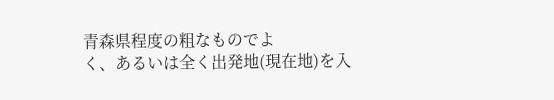青森県程度の粗なものでよ
く、あるいは全く出発地(現在地)を入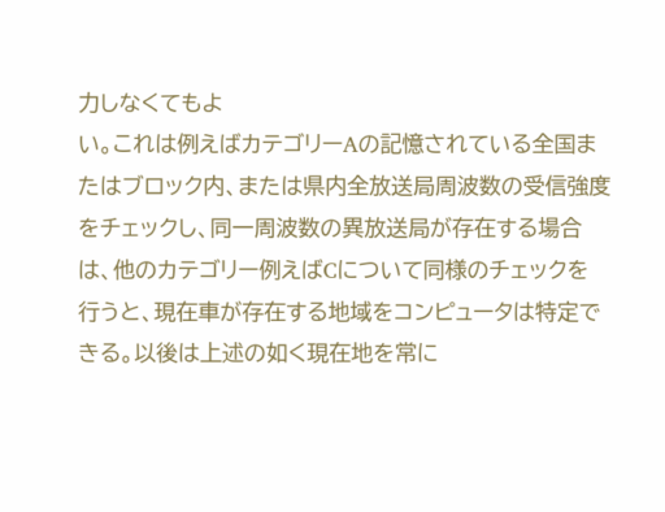力しなくてもよ
い。これは例えばカテゴリーAの記憶されている全国ま
たはブロック内、または県内全放送局周波数の受信強度
をチェックし、同一周波数の異放送局が存在する場合
は、他のカテゴリー例えばCについて同様のチェックを
行うと、現在車が存在する地域をコンピュータは特定で
きる。以後は上述の如く現在地を常に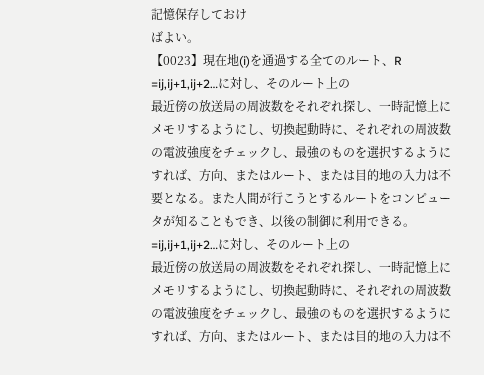記憶保存しておけ
ばよい。
【0023】現在地(i)を通過する全てのルート、R
=ij,ij+1,ij+2…に対し、そのルート上の
最近傍の放送局の周波数をそれぞれ探し、一時記憶上に
メモリするようにし、切換起動時に、それぞれの周波数
の電波強度をチェックし、最強のものを選択するように
すれば、方向、またはルート、または目的地の入力は不
要となる。また人間が行こうとするルートをコンピュー
タが知ることもでき、以後の制御に利用できる。
=ij,ij+1,ij+2…に対し、そのルート上の
最近傍の放送局の周波数をそれぞれ探し、一時記憶上に
メモリするようにし、切換起動時に、それぞれの周波数
の電波強度をチェックし、最強のものを選択するように
すれば、方向、またはルート、または目的地の入力は不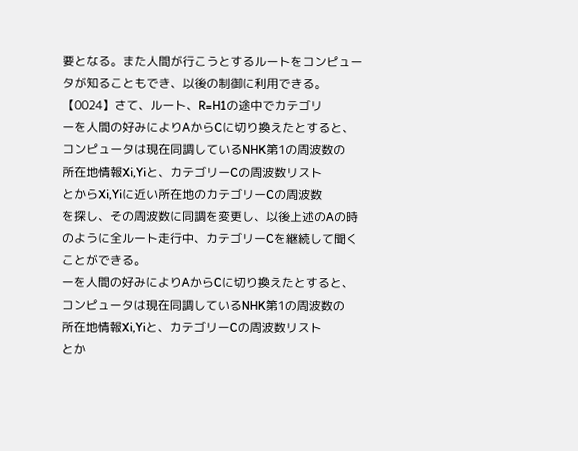要となる。また人間が行こうとするルートをコンピュー
タが知ることもでき、以後の制御に利用できる。
【0024】さて、ルート、R=H1の途中でカテゴリ
ーを人間の好みによりAからCに切り換えたとすると、
コンピュータは現在同調しているNHK第1の周波数の
所在地情報Xi,Yiと、カテゴリーCの周波数リスト
とからXi,Yiに近い所在地のカテゴリーCの周波数
を探し、その周波数に同調を変更し、以後上述のAの時
のように全ルート走行中、カテゴリーCを継続して聞く
ことができる。
ーを人間の好みによりAからCに切り換えたとすると、
コンピュータは現在同調しているNHK第1の周波数の
所在地情報Xi,Yiと、カテゴリーCの周波数リスト
とか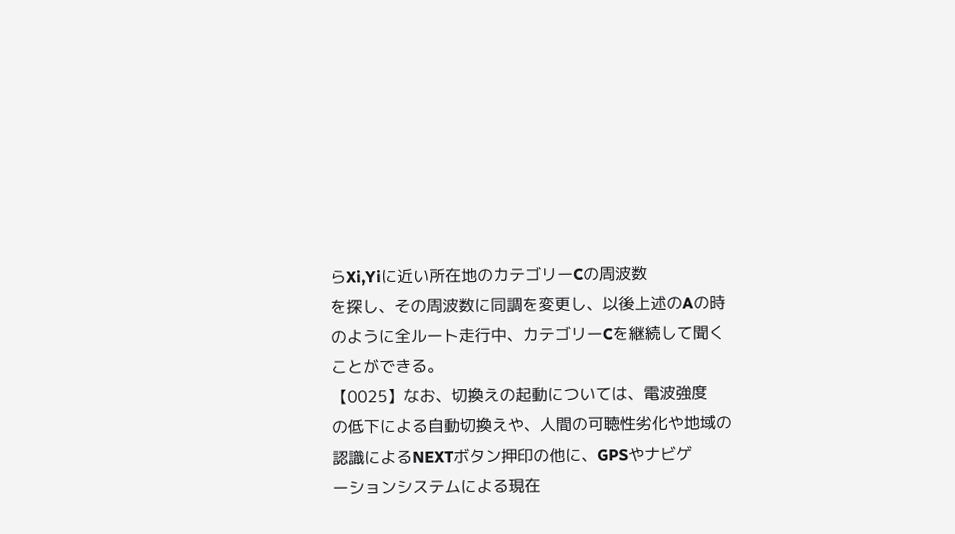らXi,Yiに近い所在地のカテゴリーCの周波数
を探し、その周波数に同調を変更し、以後上述のAの時
のように全ルート走行中、カテゴリーCを継続して聞く
ことができる。
【0025】なお、切換えの起動については、電波強度
の低下による自動切換えや、人間の可聴性劣化や地域の
認識によるNEXTボタン押印の他に、GPSやナビゲ
ーションシステムによる現在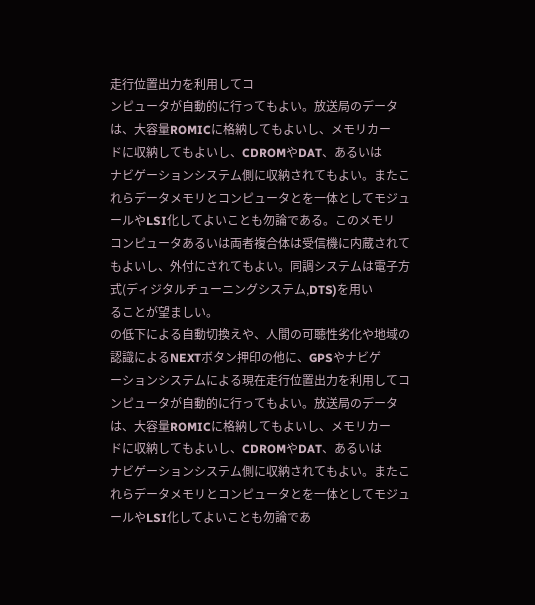走行位置出力を利用してコ
ンピュータが自動的に行ってもよい。放送局のデータ
は、大容量ROMICに格納してもよいし、メモリカー
ドに収納してもよいし、CDROMやDAT、あるいは
ナビゲーションシステム側に収納されてもよい。またこ
れらデータメモリとコンピュータとを一体としてモジュ
ールやLSI化してよいことも勿論である。このメモリ
コンピュータあるいは両者複合体は受信機に内蔵されて
もよいし、外付にされてもよい。同調システムは電子方
式(ディジタルチューニングシステム,DTS)を用い
ることが望ましい。
の低下による自動切換えや、人間の可聴性劣化や地域の
認識によるNEXTボタン押印の他に、GPSやナビゲ
ーションシステムによる現在走行位置出力を利用してコ
ンピュータが自動的に行ってもよい。放送局のデータ
は、大容量ROMICに格納してもよいし、メモリカー
ドに収納してもよいし、CDROMやDAT、あるいは
ナビゲーションシステム側に収納されてもよい。またこ
れらデータメモリとコンピュータとを一体としてモジュ
ールやLSI化してよいことも勿論であ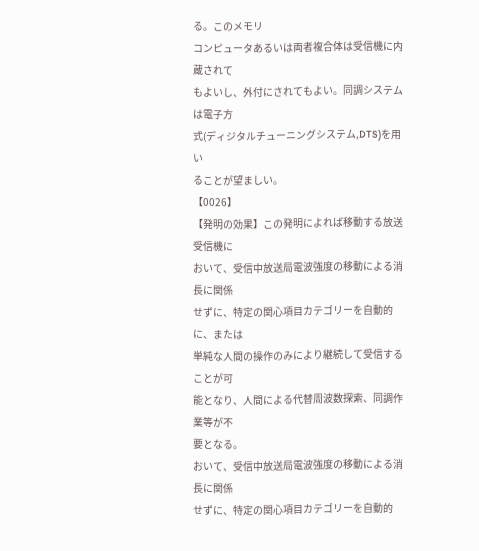る。このメモリ
コンピュータあるいは両者複合体は受信機に内蔵されて
もよいし、外付にされてもよい。同調システムは電子方
式(ディジタルチューニングシステム,DTS)を用い
ることが望ましい。
【0026】
【発明の効果】この発明によれば移動する放送受信機に
おいて、受信中放送局電波強度の移動による消長に関係
せずに、特定の関心項目カテゴリーを自動的に、または
単純な人間の操作のみにより継続して受信することが可
能となり、人間による代替周波数探索、同調作業等が不
要となる。
おいて、受信中放送局電波強度の移動による消長に関係
せずに、特定の関心項目カテゴリーを自動的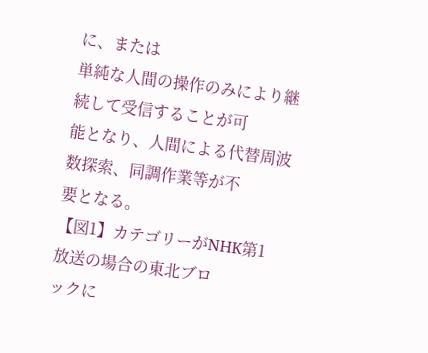に、または
単純な人間の操作のみにより継続して受信することが可
能となり、人間による代替周波数探索、同調作業等が不
要となる。
【図1】カテゴリーがNHK第1放送の場合の東北ブロ
ックに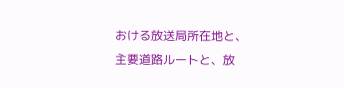おける放送局所在地と、主要道路ルートと、放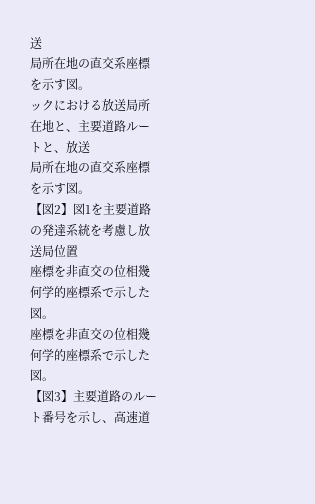送
局所在地の直交系座標を示す図。
ックにおける放送局所在地と、主要道路ルートと、放送
局所在地の直交系座標を示す図。
【図2】図1を主要道路の発達系統を考慮し放送局位置
座標を非直交の位相幾何学的座標系で示した図。
座標を非直交の位相幾何学的座標系で示した図。
【図3】主要道路のルート番号を示し、高速道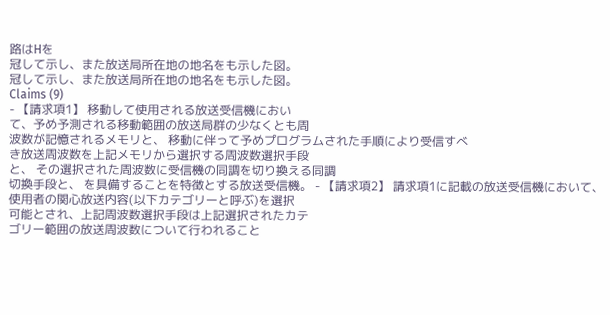路はHを
冠して示し、また放送局所在地の地名をも示した図。
冠して示し、また放送局所在地の地名をも示した図。
Claims (9)
- 【請求項1】 移動して使用される放送受信機におい
て、予め予測される移動範囲の放送局群の少なくとも周
波数が記憶されるメモリと、 移動に伴って予めプログラムされた手順により受信すべ
き放送周波数を上記メモリから選択する周波数選択手段
と、 その選択された周波数に受信機の同調を切り換える同調
切換手段と、 を具備することを特徴とする放送受信機。 - 【請求項2】 請求項1に記載の放送受信機において、
使用者の関心放送内容(以下カテゴリーと呼ぶ)を選択
可能とされ、上記周波数選択手段は上記選択されたカテ
ゴリー範囲の放送周波数について行われること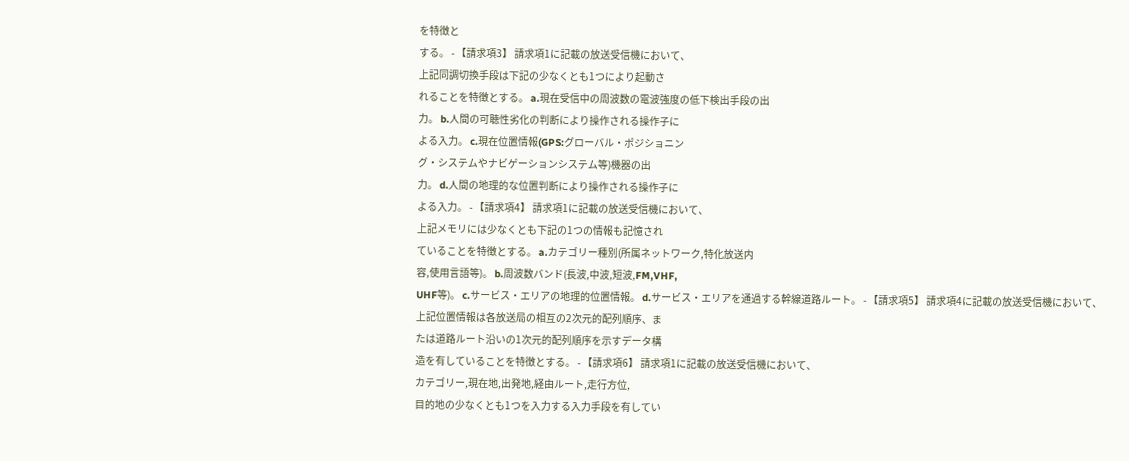を特徴と
する。 - 【請求項3】 請求項1に記載の放送受信機において、
上記同調切換手段は下記の少なくとも1つにより起動さ
れることを特徴とする。 a.現在受信中の周波数の電波強度の低下検出手段の出
力。 b.人間の可聴性劣化の判断により操作される操作子に
よる入力。 c.現在位置情報(GPS:グローバル・ポジショニン
グ・システムやナビゲーションシステム等)機器の出
力。 d.人間の地理的な位置判断により操作される操作子に
よる入力。 - 【請求項4】 請求項1に記載の放送受信機において、
上記メモリには少なくとも下記の1つの情報も記憶され
ていることを特徴とする。 a.カテゴリー種別(所属ネットワーク,特化放送内
容,使用言語等)。 b.周波数バンド(長波,中波,短波,FM,VHF,
UHF等)。 c.サービス・エリアの地理的位置情報。 d.サービス・エリアを通過する幹線道路ルート。 - 【請求項5】 請求項4に記載の放送受信機において、
上記位置情報は各放送局の相互の2次元的配列順序、ま
たは道路ルート沿いの1次元的配列順序を示すデータ構
造を有していることを特徴とする。 - 【請求項6】 請求項1に記載の放送受信機において、
カテゴリー,現在地,出発地,経由ルート,走行方位,
目的地の少なくとも1つを入力する入力手段を有してい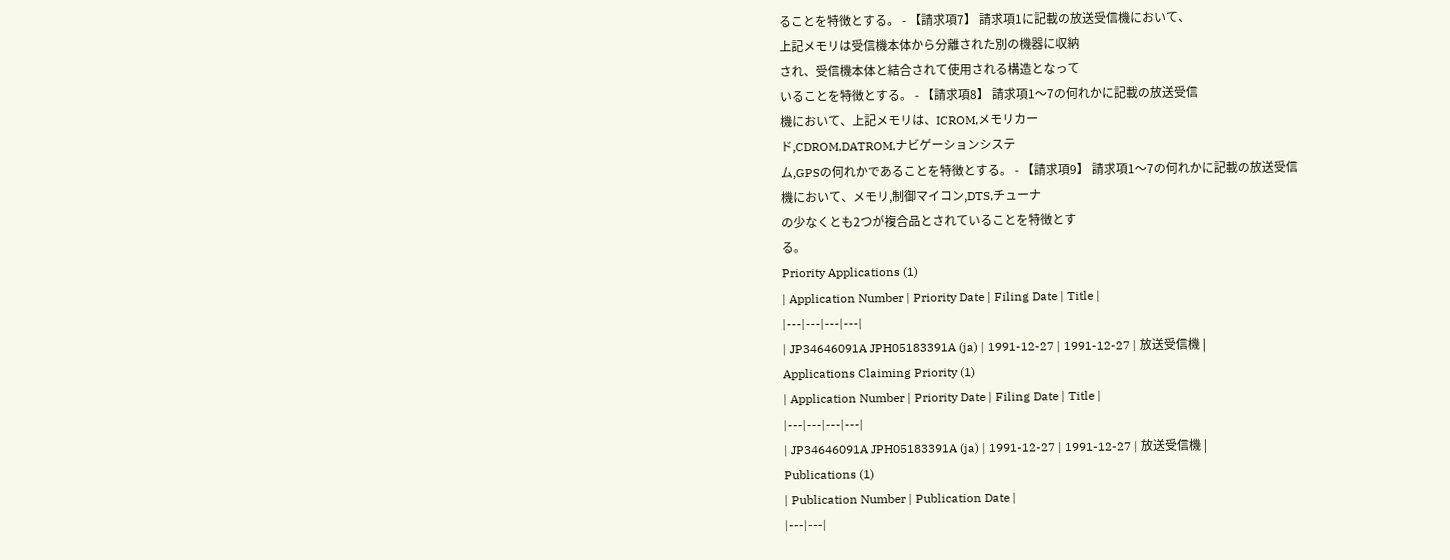ることを特徴とする。 - 【請求項7】 請求項1に記載の放送受信機において、
上記メモリは受信機本体から分離された別の機器に収納
され、受信機本体と結合されて使用される構造となって
いることを特徴とする。 - 【請求項8】 請求項1〜7の何れかに記載の放送受信
機において、上記メモリは、ICROM,メモリカー
ド,CDROM,DATROM,ナビゲーションシステ
ム,GPSの何れかであることを特徴とする。 - 【請求項9】 請求項1〜7の何れかに記載の放送受信
機において、メモリ,制御マイコン,DTS,チューナ
の少なくとも2つが複合品とされていることを特徴とす
る。
Priority Applications (1)
| Application Number | Priority Date | Filing Date | Title |
|---|---|---|---|
| JP34646091A JPH05183391A (ja) | 1991-12-27 | 1991-12-27 | 放送受信機 |
Applications Claiming Priority (1)
| Application Number | Priority Date | Filing Date | Title |
|---|---|---|---|
| JP34646091A JPH05183391A (ja) | 1991-12-27 | 1991-12-27 | 放送受信機 |
Publications (1)
| Publication Number | Publication Date |
|---|---|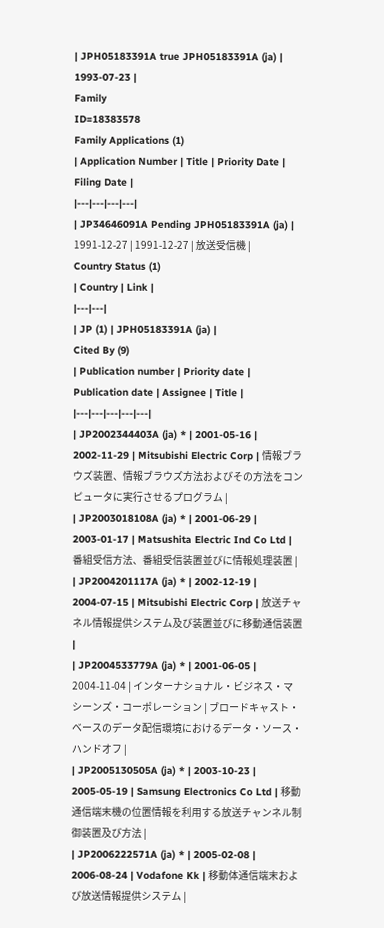| JPH05183391A true JPH05183391A (ja) | 1993-07-23 |
Family
ID=18383578
Family Applications (1)
| Application Number | Title | Priority Date | Filing Date |
|---|---|---|---|
| JP34646091A Pending JPH05183391A (ja) | 1991-12-27 | 1991-12-27 | 放送受信機 |
Country Status (1)
| Country | Link |
|---|---|
| JP (1) | JPH05183391A (ja) |
Cited By (9)
| Publication number | Priority date | Publication date | Assignee | Title |
|---|---|---|---|---|
| JP2002344403A (ja) * | 2001-05-16 | 2002-11-29 | Mitsubishi Electric Corp | 情報ブラウズ装置、情報ブラウズ方法およびその方法をコンピュータに実行させるプログラム |
| JP2003018108A (ja) * | 2001-06-29 | 2003-01-17 | Matsushita Electric Ind Co Ltd | 番組受信方法、番組受信装置並びに情報処理装置 |
| JP2004201117A (ja) * | 2002-12-19 | 2004-07-15 | Mitsubishi Electric Corp | 放送チャネル情報提供システム及び装置並びに移動通信装置 |
| JP2004533779A (ja) * | 2001-06-05 | 2004-11-04 | インターナショナル・ビジネス・マシーンズ・コーポレーション | ブロードキャスト・ベースのデータ配信環境におけるデータ・ソース・ハンドオフ |
| JP2005130505A (ja) * | 2003-10-23 | 2005-05-19 | Samsung Electronics Co Ltd | 移動通信端末機の位置情報を利用する放送チャンネル制御装置及び方法 |
| JP2006222571A (ja) * | 2005-02-08 | 2006-08-24 | Vodafone Kk | 移動体通信端末および放送情報提供システム |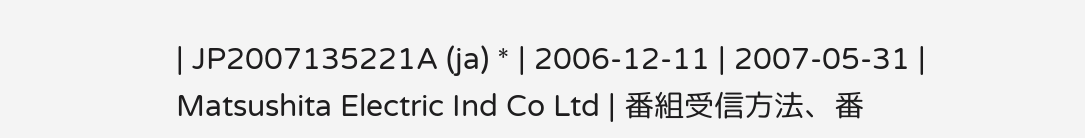| JP2007135221A (ja) * | 2006-12-11 | 2007-05-31 | Matsushita Electric Ind Co Ltd | 番組受信方法、番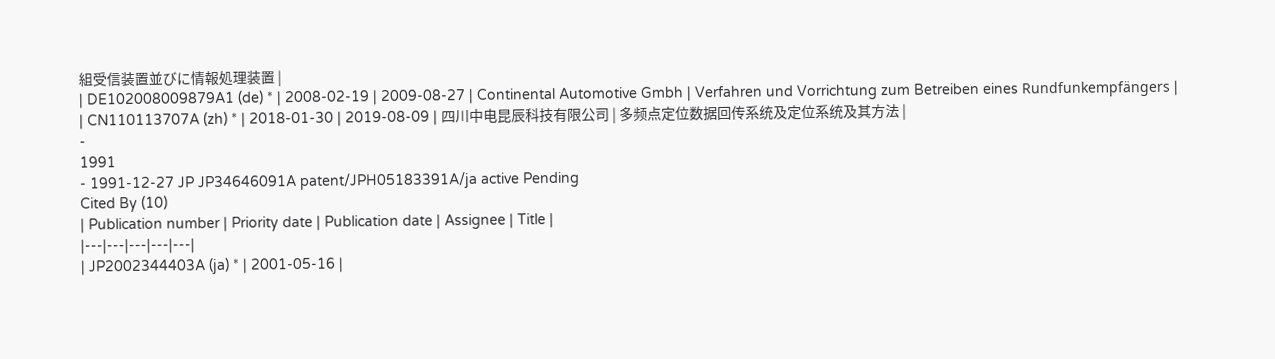組受信装置並びに情報処理装置 |
| DE102008009879A1 (de) * | 2008-02-19 | 2009-08-27 | Continental Automotive Gmbh | Verfahren und Vorrichtung zum Betreiben eines Rundfunkempfängers |
| CN110113707A (zh) * | 2018-01-30 | 2019-08-09 | 四川中电昆辰科技有限公司 | 多频点定位数据回传系统及定位系统及其方法 |
-
1991
- 1991-12-27 JP JP34646091A patent/JPH05183391A/ja active Pending
Cited By (10)
| Publication number | Priority date | Publication date | Assignee | Title |
|---|---|---|---|---|
| JP2002344403A (ja) * | 2001-05-16 |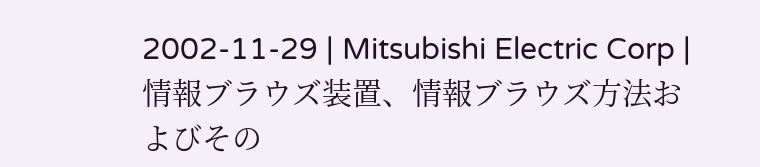2002-11-29 | Mitsubishi Electric Corp | 情報ブラウズ装置、情報ブラウズ方法およびその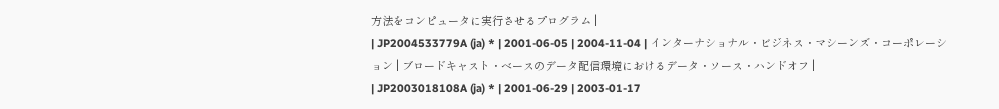方法をコンピュータに実行させるプログラム |
| JP2004533779A (ja) * | 2001-06-05 | 2004-11-04 | インターナショナル・ビジネス・マシーンズ・コーポレーション | ブロードキャスト・ベースのデータ配信環境におけるデータ・ソース・ハンドオフ |
| JP2003018108A (ja) * | 2001-06-29 | 2003-01-17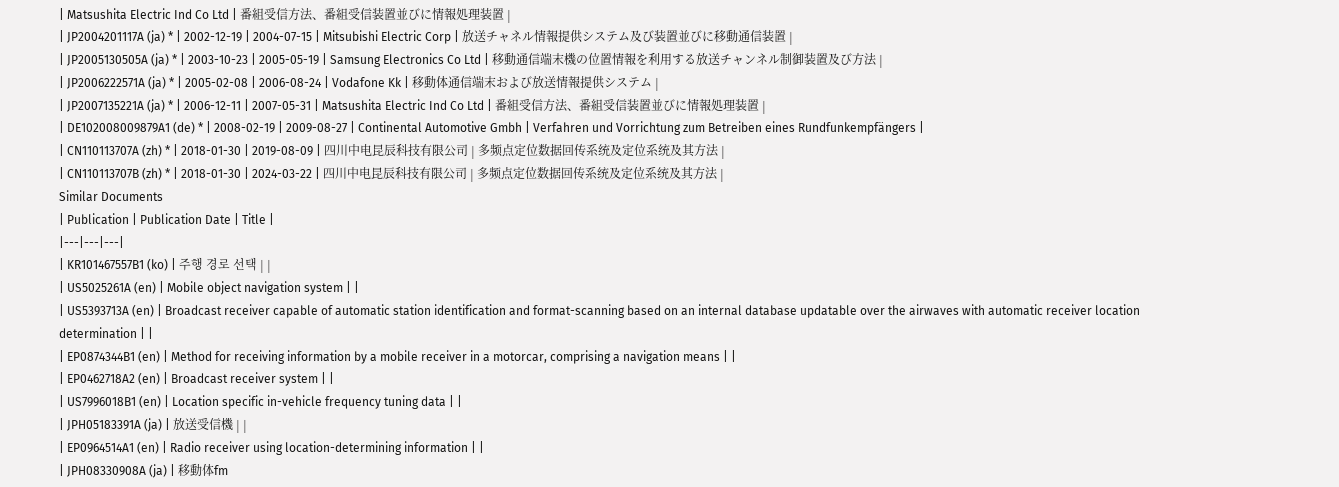| Matsushita Electric Ind Co Ltd | 番組受信方法、番組受信装置並びに情報処理装置 |
| JP2004201117A (ja) * | 2002-12-19 | 2004-07-15 | Mitsubishi Electric Corp | 放送チャネル情報提供システム及び装置並びに移動通信装置 |
| JP2005130505A (ja) * | 2003-10-23 | 2005-05-19 | Samsung Electronics Co Ltd | 移動通信端末機の位置情報を利用する放送チャンネル制御装置及び方法 |
| JP2006222571A (ja) * | 2005-02-08 | 2006-08-24 | Vodafone Kk | 移動体通信端末および放送情報提供システム |
| JP2007135221A (ja) * | 2006-12-11 | 2007-05-31 | Matsushita Electric Ind Co Ltd | 番組受信方法、番組受信装置並びに情報処理装置 |
| DE102008009879A1 (de) * | 2008-02-19 | 2009-08-27 | Continental Automotive Gmbh | Verfahren und Vorrichtung zum Betreiben eines Rundfunkempfängers |
| CN110113707A (zh) * | 2018-01-30 | 2019-08-09 | 四川中电昆辰科技有限公司 | 多频点定位数据回传系统及定位系统及其方法 |
| CN110113707B (zh) * | 2018-01-30 | 2024-03-22 | 四川中电昆辰科技有限公司 | 多频点定位数据回传系统及定位系统及其方法 |
Similar Documents
| Publication | Publication Date | Title |
|---|---|---|
| KR101467557B1 (ko) | 주행 경로 선택 | |
| US5025261A (en) | Mobile object navigation system | |
| US5393713A (en) | Broadcast receiver capable of automatic station identification and format-scanning based on an internal database updatable over the airwaves with automatic receiver location determination | |
| EP0874344B1 (en) | Method for receiving information by a mobile receiver in a motorcar, comprising a navigation means | |
| EP0462718A2 (en) | Broadcast receiver system | |
| US7996018B1 (en) | Location specific in-vehicle frequency tuning data | |
| JPH05183391A (ja) | 放送受信機 | |
| EP0964514A1 (en) | Radio receiver using location-determining information | |
| JPH08330908A (ja) | 移動体fm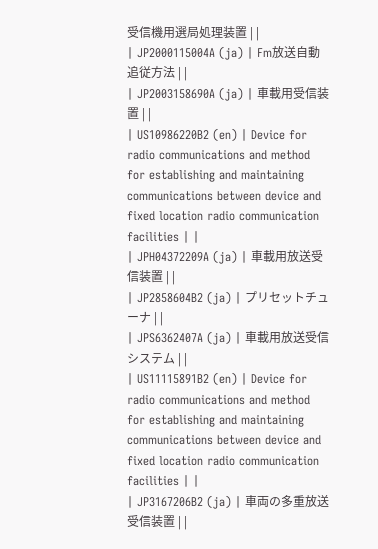受信機用選局処理装置 | |
| JP2000115004A (ja) | Fm放送自動追従方法 | |
| JP2003158690A (ja) | 車載用受信装置 | |
| US10986220B2 (en) | Device for radio communications and method for establishing and maintaining communications between device and fixed location radio communication facilities | |
| JPH04372209A (ja) | 車載用放送受信装置 | |
| JP2858604B2 (ja) | プリセットチューナ | |
| JPS6362407A (ja) | 車載用放送受信システム | |
| US11115891B2 (en) | Device for radio communications and method for establishing and maintaining communications between device and fixed location radio communication facilities | |
| JP3167206B2 (ja) | 車両の多重放送受信装置 | |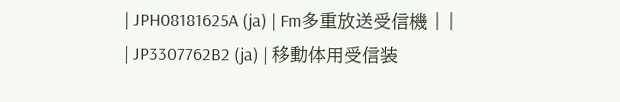| JPH08181625A (ja) | Fm多重放送受信機 | |
| JP3307762B2 (ja) | 移動体用受信装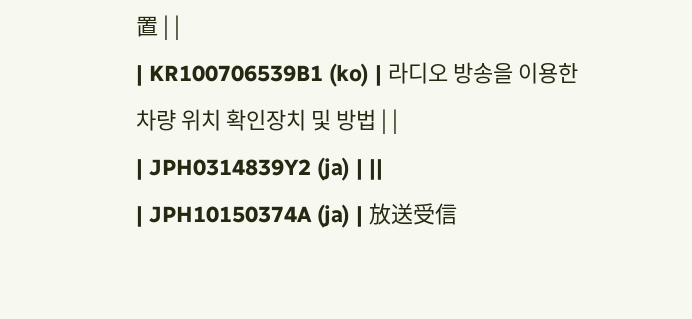置 | |
| KR100706539B1 (ko) | 라디오 방송을 이용한 차량 위치 확인장치 및 방법 | |
| JPH0314839Y2 (ja) | ||
| JPH10150374A (ja) | 放送受信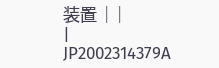装置 | |
| JP2002314379A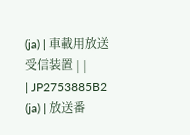(ja) | 車載用放送受信装置 | |
| JP2753885B2 (ja) | 放送番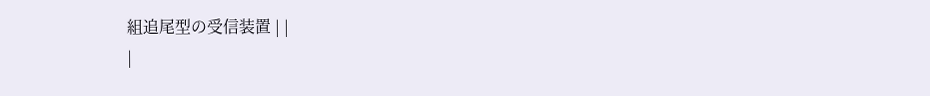組追尾型の受信装置 | |
|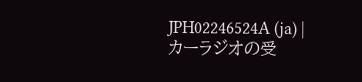JPH02246524A (ja) | カーラジオの受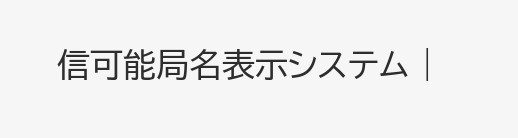信可能局名表示システム |